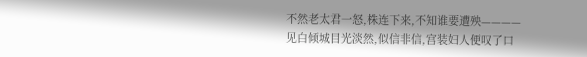不然老太君一怒,株连下来,不知谁要遭殃————
见白倾城目光淡然,似信非信,宫装妇人便叹了口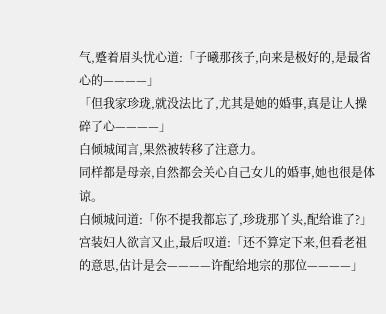气,蹙着眉头忧心道:「子曦那孩子,向来是极好的,是最省心的————」
「但我家珍珑,就没法比了,尤其是她的婚事,真是让人操碎了心————」
白倾城闻言,果然被转移了注意力。
同样都是母亲,自然都会关心自己女儿的婚事,她也很是体谅。
白倾城问道:「你不提我都忘了,珍珑那丫头,配给谁了?」
宫装妇人欲言又止,最后叹道:「还不算定下来,但看老祖的意思,估计是会————许配给地宗的那位————」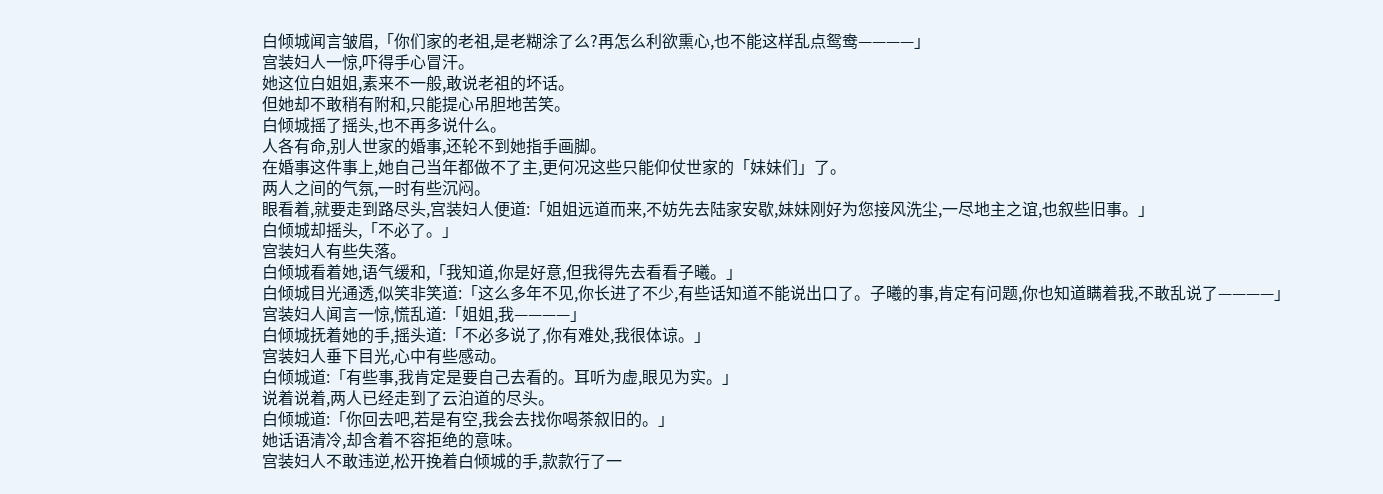白倾城闻言皱眉,「你们家的老祖,是老糊涂了么?再怎么利欲熏心,也不能这样乱点鸳鸯————」
宫装妇人一惊,吓得手心冒汗。
她这位白姐姐,素来不一般,敢说老祖的坏话。
但她却不敢稍有附和,只能提心吊胆地苦笑。
白倾城摇了摇头,也不再多说什么。
人各有命,别人世家的婚事,还轮不到她指手画脚。
在婚事这件事上,她自己当年都做不了主,更何况这些只能仰仗世家的「妹妹们」了。
两人之间的气氛,一时有些沉闷。
眼看着,就要走到路尽头,宫装妇人便道:「姐姐远道而来,不妨先去陆家安歇,妹妹刚好为您接风洗尘,一尽地主之谊,也叙些旧事。」
白倾城却摇头,「不必了。」
宫装妇人有些失落。
白倾城看着她,语气缓和,「我知道,你是好意,但我得先去看看子曦。」
白倾城目光通透,似笑非笑道:「这么多年不见,你长进了不少,有些话知道不能说出口了。子曦的事,肯定有问题,你也知道瞒着我,不敢乱说了————」
宫装妇人闻言一惊,慌乱道:「姐姐,我————」
白倾城抚着她的手,摇头道:「不必多说了,你有难处,我很体谅。」
宫装妇人垂下目光,心中有些感动。
白倾城道:「有些事,我肯定是要自己去看的。耳听为虚,眼见为实。」
说着说着,两人已经走到了云泊道的尽头。
白倾城道:「你回去吧,若是有空,我会去找你喝茶叙旧的。」
她话语清冷,却含着不容拒绝的意味。
宫装妇人不敢违逆,松开挽着白倾城的手,款款行了一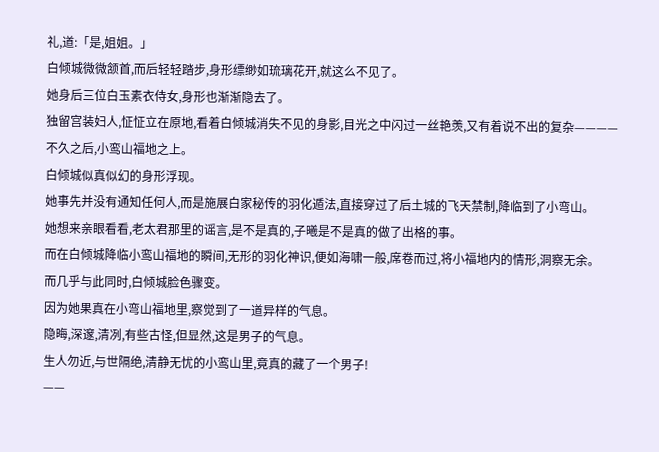礼,道:「是,姐姐。」
白倾城微微颔首,而后轻轻踏步,身形缥缈如琉璃花开,就这么不见了。
她身后三位白玉素衣侍女,身形也渐渐隐去了。
独留宫装妇人,怔怔立在原地,看着白倾城消失不见的身影,目光之中闪过一丝艳羡,又有着说不出的复杂————
不久之后,小鸾山福地之上。
白倾城似真似幻的身形浮现。
她事先并没有通知任何人,而是施展白家秘传的羽化遁法,直接穿过了后土城的飞天禁制,降临到了小弯山。
她想来亲眼看看,老太君那里的谣言,是不是真的,子曦是不是真的做了出格的事。
而在白倾城降临小鸾山福地的瞬间,无形的羽化神识,便如海啸一般,席卷而过,将小福地内的情形,洞察无余。
而几乎与此同时,白倾城脸色骤变。
因为她果真在小弯山福地里,察觉到了一道异样的气息。
隐晦,深邃,清冽,有些古怪,但显然,这是男子的气息。
生人勿近,与世隔绝,清静无忧的小鸾山里,竟真的藏了一个男子!
——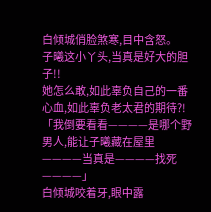白倾城俏脸煞寒,目中含怒。
子曦这小丫头,当真是好大的胆子!!
她怎么敢,如此辜负自己的一番心血,如此辜负老太君的期待?!
「我倒要看看————是哪个野男人,能让子曦藏在屋里————当真是————找死————」
白倾城咬着牙,眼中露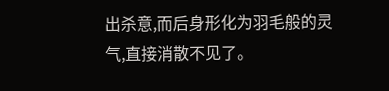出杀意,而后身形化为羽毛般的灵气,直接消散不见了。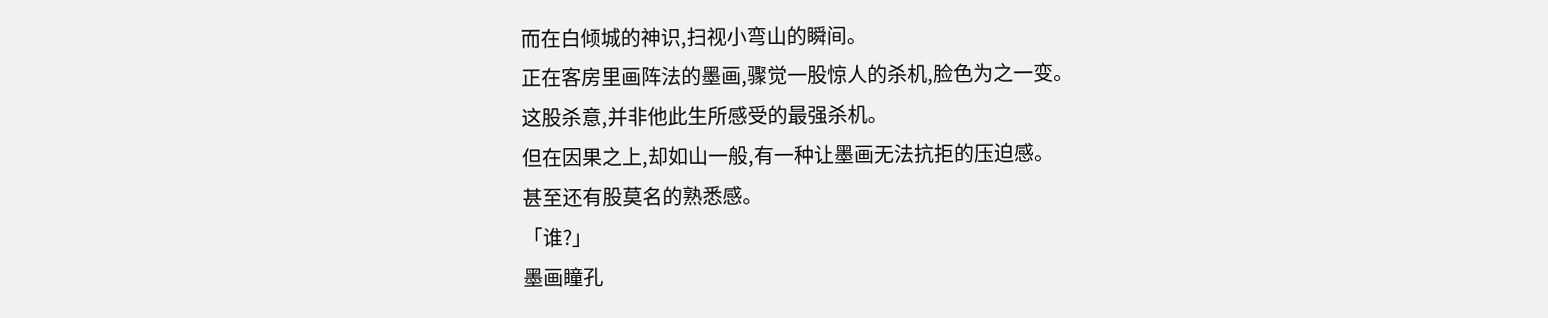而在白倾城的神识,扫视小弯山的瞬间。
正在客房里画阵法的墨画,骤觉一股惊人的杀机,脸色为之一变。
这股杀意,并非他此生所感受的最强杀机。
但在因果之上,却如山一般,有一种让墨画无法抗拒的压迫感。
甚至还有股莫名的熟悉感。
「谁?」
墨画瞳孔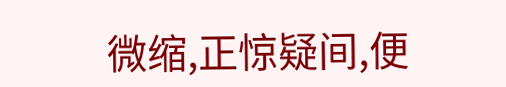微缩,正惊疑间,便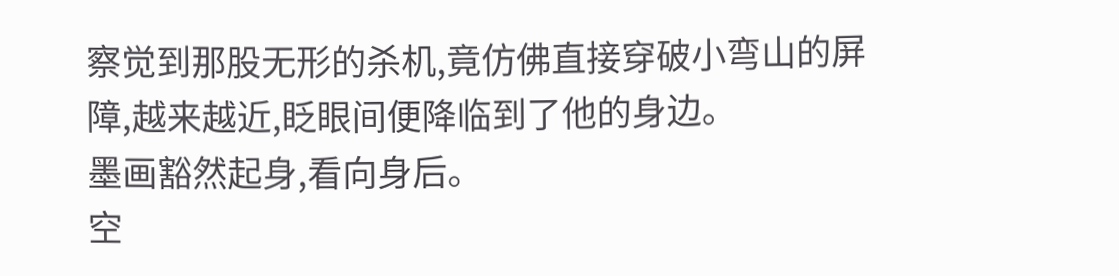察觉到那股无形的杀机,竟仿佛直接穿破小弯山的屏障,越来越近,眨眼间便降临到了他的身边。
墨画豁然起身,看向身后。
空